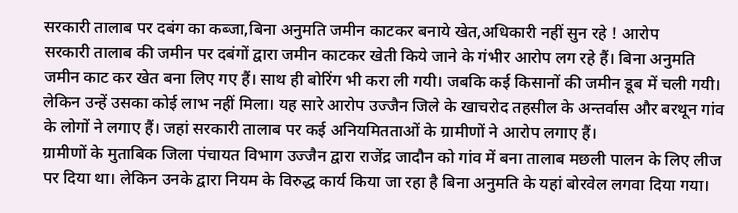सरकारी तालाब पर दबंग का कब्जा,बिना अनुमति जमीन काटकर बनाये खेत,अधिकारी नहीं सुन रहे ! आरोप
सरकारी तालाब की जमीन पर दबंगों द्वारा जमीन काटकर खेती किये जाने के गंभीर आरोप लग रहे हैं। बिना अनुमति जमीन काट कर खेत बना लिए गए हैं। साथ ही बोरिंग भी करा ली गयी। जबकि कई किसानों की जमीन डूब में चली गयी। लेकिन उन्हें उसका कोई लाभ नहीं मिला। यह सारे आरोप उज्जैन जिले के खाचरोद तहसील के अन्तर्वास और बरथून गांव के लोगों ने लगाए हैं। जहां सरकारी तालाब पर कई अनियमितताओं के ग्रामीणों ने आरोप लगाए हैं।
ग्रामीणों के मुताबिक जिला पंचायत विभाग उज्जैन द्वारा राजेंद्र जादौन को गांव में बना तालाब मछली पालन के लिए लीज पर दिया था। लेकिन उनके द्वारा नियम के विरुद्ध कार्य किया जा रहा है बिना अनुमति के यहां बोरवेल लगवा दिया गया।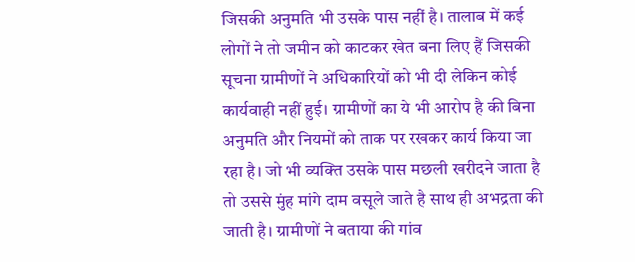जिसकी अनुमति भी उसके पास नहीं है। तालाब में कई लोगों ने तो जमीन को काटकर खेत बना लिए हैं जिसकी सूचना ग्रामीणों ने अधिकारियों को भी दी लेकिन कोई कार्यवाही नहीं हुई। ग्रामीणों का ये भी आरोप है की बिना अनुमति और नियमों को ताक पर रखकर कार्य किया जा रहा है। जो भी व्यक्ति उसके पास मछली खरीदने जाता है तो उससे मुंह मांगे दाम वसूले जाते है साथ ही अभद्रता की जाती है। ग्रामीणों ने बताया की गांव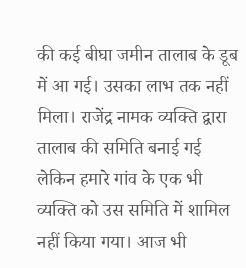की कई बीघा जमीन तालाब के डूब में आ गई। उसका लाभ तक नहीं मिला। राजेंद्र नामक व्यक्ति द्वारा तालाब की समिति बनाई गई लेकिन हमारे गांव के एक भी व्यक्ति को उस समिति में शामिल नहीं किया गया। आज भी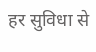हर सुविधा से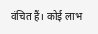वंचित हैं। कोई लाभ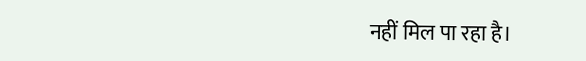नहीं मिल पा रहा है।